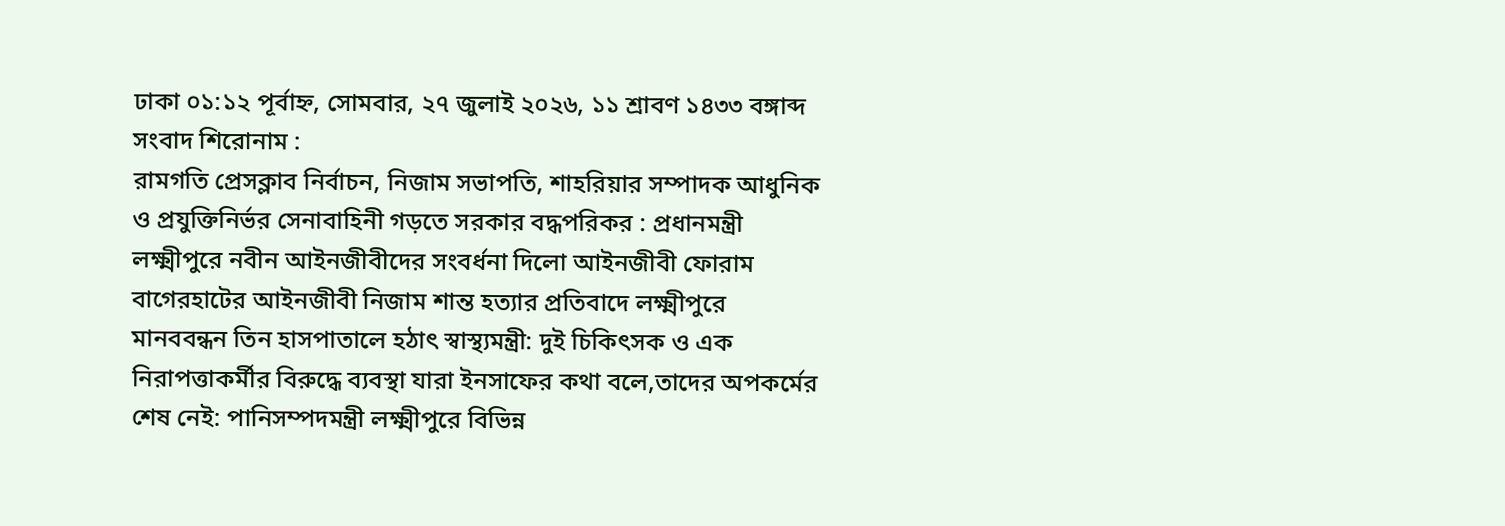ঢাকা ০১:১২ পূর্বাহ্ন, সোমবার, ২৭ জুলাই ২০২৬, ১১ শ্রাবণ ১৪৩৩ বঙ্গাব্দ
সংবাদ শিরোনাম :
রামগতি প্রেসক্লাব নির্বাচন, নিজাম সভাপতি, শাহরিয়ার সম্পাদক আধুনিক ও প্রযুক্তিনির্ভর সেনাবাহিনী গড়তে সরকার বদ্ধপরিকর : প্রধানমন্ত্রী লক্ষ্মীপুরে নবীন আইনজীবীদের সংবর্ধনা দিলো আইনজীবী ফোরাম বাগেরহাটের আইনজীবী নিজাম শান্ত হত্যার প্রতিবাদে লক্ষ্মীপুরে মানববন্ধন তিন হাসপাতালে হঠাৎ স্বাস্থ্যমন্ত্রী: দুই চিকিৎসক ও এক নিরাপত্তাকর্মীর বিরুদ্ধে ব্যবস্থা যারা ইনসাফের কথা বলে,তাদের অপকর্মের শেষ নেই: পানিসম্পদমন্ত্রী লক্ষ্মীপুরে বিভিন্ন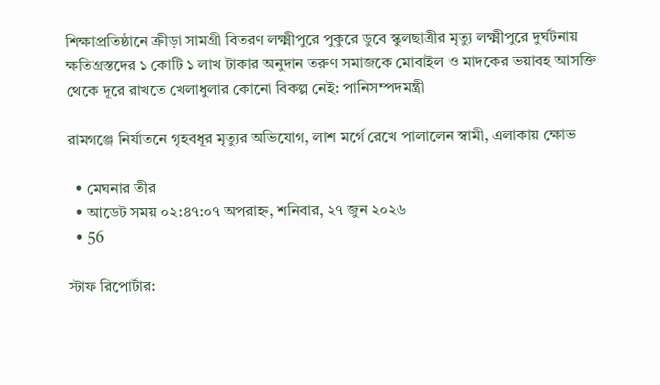শিক্ষাপ্রতিষ্ঠানে ক্রীড়া সামগ্রী বিতরণ লক্ষ্মীপুরে পুকুরে ডুবে স্কুলছাত্রীর মৃত্যু লক্ষ্মীপুরে দুর্ঘটনায় ক্ষতিগ্রস্তদের ১ কোটি ১ লাখ টাকার অনুদান তরুণ সমাজকে মোবাইল ও মাদকের ভয়াবহ আসক্তি থেকে দূরে রাখতে খেলাধুলার কোনো বিকল্প নেই: পানিসম্পদমন্ত্রী

রামগঞ্জে নির্যাতনে গৃহবধূর মৃত্যুর অভিযোগ, লাশ মর্গে রেখে পালালেন স্বামী, এলাকায় ক্ষোভ

  • মেঘনার তীর
  • আডেট সময় ০২:৪৭:০৭ অপরাহ্ন, শনিবার, ২৭ জুন ২০২৬
  • 56

স্টাফ রিপোর্টার: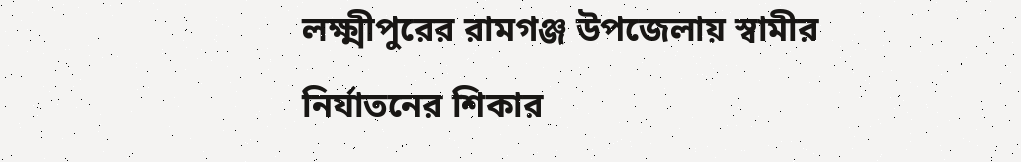লক্ষ্মীপুরের রামগঞ্জ উপজেলায় স্বামীর নির্যাতনের শিকার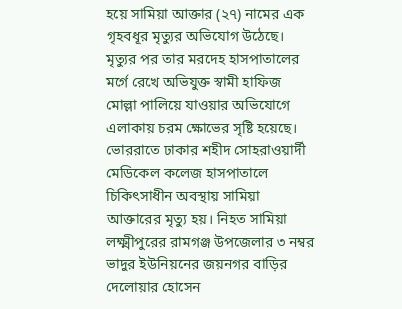হয়ে সামিয়া আক্তার (২৭) নামের এক গৃহবধূর মৃত্যুর অভিযোগ উঠেছে। মৃত্যুর পর তার মরদেহ হাসপাতালের মর্গে রেখে অভিযুক্ত স্বামী হাফিজ মোল্লা পালিয়ে যাওয়ার অভিযোগে এলাকায় চরম ক্ষোভের সৃষ্টি হয়েছে। ভোররাতে ঢাকার শহীদ সোহরাওয়ার্দী মেডিকেল কলেজ হাসপাতালে চিকিৎসাধীন অবস্থায় সামিয়া আক্তারের মৃত্যু হয়। নিহত সামিয়া লক্ষ্মীপুরের রামগঞ্জ উপজেলার ৩ নম্বর ভাদুর ইউনিয়নের জয়নগর বাড়ির দেলোয়ার হোসেন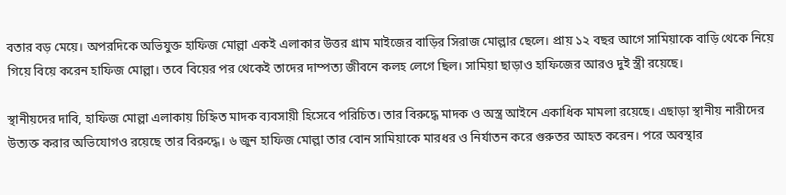বতার বড় মেয়ে। অপরদিকে অভিযুক্ত হাফিজ মোল্লা একই এলাকার উত্তর গ্রাম মাইজের বাড়ির সিরাজ মোল্লার ছেলে। প্রায় ১২ বছর আগে সামিয়াকে বাড়ি থেকে নিয়ে গিয়ে বিয়ে করেন হাফিজ মোল্লা। তবে বিয়ের পর থেকেই তাদের দাম্পত্য জীবনে কলহ লেগে ছিল। সামিয়া ছাড়াও হাফিজের আরও দুই স্ত্রী রয়েছে।

স্থানীয়দের দাবি, হাফিজ মোল্লা এলাকায় চিহ্নিত মাদক ব্যবসায়ী হিসেবে পরিচিত। তার বিরুদ্ধে মাদক ও অস্ত্র আইনে একাধিক মামলা রয়েছে। এছাড়া স্থানীয় নারীদের উত্যক্ত করার অভিযোগও রয়েছে তার বিরুদ্ধে। ৬ জুন হাফিজ মোল্লা তার বোন সামিয়াকে মারধর ও নির্যাতন করে গুরুতর আহত করেন। পরে অবস্থার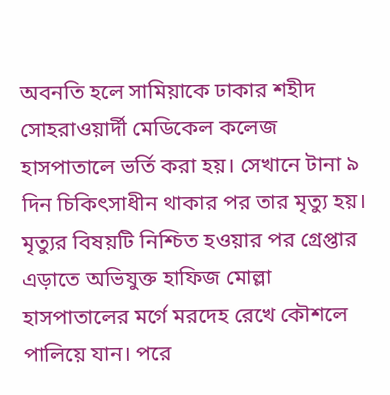অবনতি হলে সামিয়াকে ঢাকার শহীদ সোহরাওয়ার্দী মেডিকেল কলেজ হাসপাতালে ভর্তি করা হয়। সেখানে টানা ৯ দিন চিকিৎসাধীন থাকার পর তার মৃত্যু হয়। মৃত্যুর বিষয়টি নিশ্চিত হওয়ার পর গ্রেপ্তার এড়াতে অভিযুক্ত হাফিজ মোল্লা হাসপাতালের মর্গে মরদেহ রেখে কৌশলে পালিয়ে যান। পরে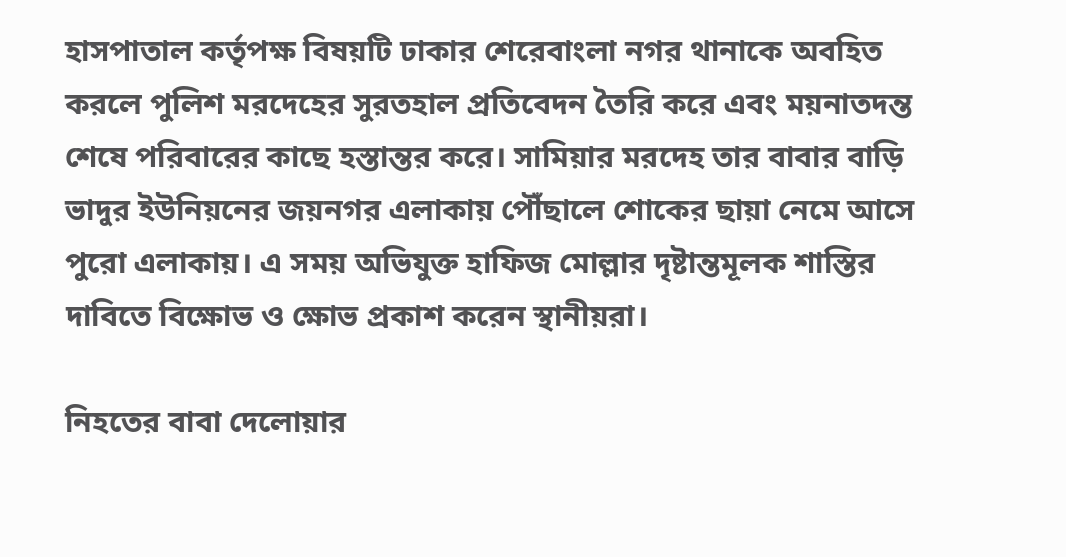হাসপাতাল কর্তৃপক্ষ বিষয়টি ঢাকার শেরেবাংলা নগর থানাকে অবহিত করলে পুলিশ মরদেহের সুরতহাল প্রতিবেদন তৈরি করে এবং ময়নাতদন্ত শেষে পরিবারের কাছে হস্তান্তর করে। সামিয়ার মরদেহ তার বাবার বাড়ি ভাদুর ইউনিয়নের জয়নগর এলাকায় পৌঁছালে শোকের ছায়া নেমে আসে পুরো এলাকায়। এ সময় অভিযুক্ত হাফিজ মোল্লার দৃষ্টান্তমূলক শাস্তির দাবিতে বিক্ষোভ ও ক্ষোভ প্রকাশ করেন স্থানীয়রা।

নিহতের বাবা দেলোয়ার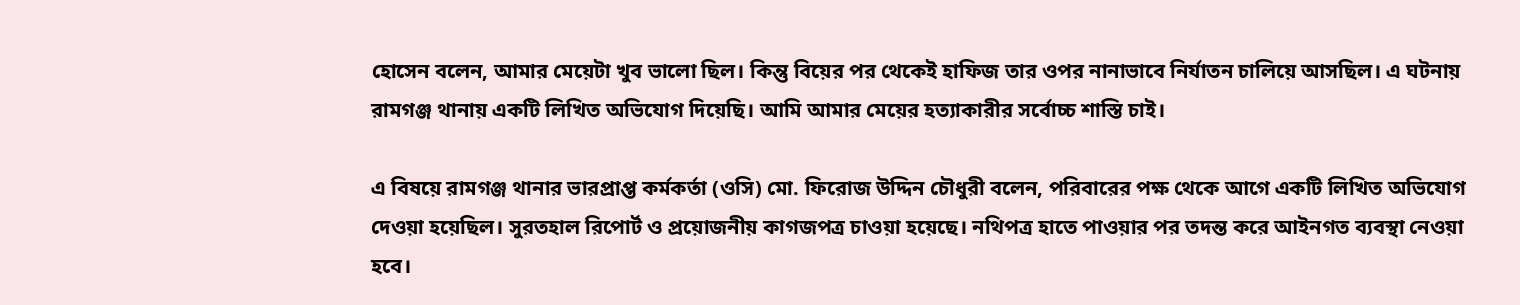হোসেন বলেন, আমার মেয়েটা খুব ভালো ছিল। কিন্তু বিয়ের পর থেকেই হাফিজ তার ওপর নানাভাবে নির্যাতন চালিয়ে আসছিল। এ ঘটনায় রামগঞ্জ থানায় একটি লিখিত অভিযোগ দিয়েছি। আমি আমার মেয়ের হত্যাকারীর সর্বোচ্চ শাস্তি চাই।

এ বিষয়ে রামগঞ্জ থানার ভারপ্রাপ্ত কর্মকর্তা (ওসি) মো. ফিরোজ উদ্দিন চৌধুরী বলেন, পরিবারের পক্ষ থেকে আগে একটি লিখিত অভিযোগ দেওয়া হয়েছিল। সুরতহাল রিপোর্ট ও প্রয়োজনীয় কাগজপত্র চাওয়া হয়েছে। নথিপত্র হাতে পাওয়ার পর তদন্ত করে আইনগত ব্যবস্থা নেওয়া হবে।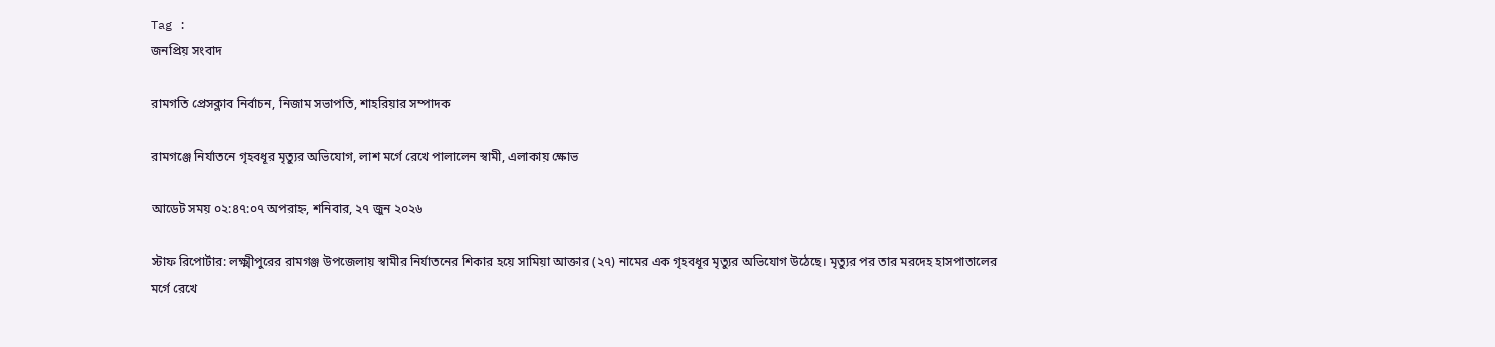Tag :
জনপ্রিয় সংবাদ

রামগতি প্রেসক্লাব নির্বাচন, নিজাম সভাপতি, শাহরিয়ার সম্পাদক

রামগঞ্জে নির্যাতনে গৃহবধূর মৃত্যুর অভিযোগ, লাশ মর্গে রেখে পালালেন স্বামী, এলাকায় ক্ষোভ

আডেট সময় ০২:৪৭:০৭ অপরাহ্ন, শনিবার, ২৭ জুন ২০২৬

স্টাফ রিপোর্টার: লক্ষ্মীপুরের রামগঞ্জ উপজেলায় স্বামীর নির্যাতনের শিকার হয়ে সামিয়া আক্তার (২৭) নামের এক গৃহবধূর মৃত্যুর অভিযোগ উঠেছে। মৃত্যুর পর তার মরদেহ হাসপাতালের মর্গে রেখে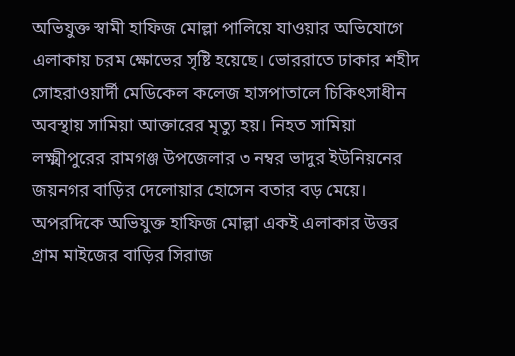অভিযুক্ত স্বামী হাফিজ মোল্লা পালিয়ে যাওয়ার অভিযোগে এলাকায় চরম ক্ষোভের সৃষ্টি হয়েছে। ভোররাতে ঢাকার শহীদ সোহরাওয়ার্দী মেডিকেল কলেজ হাসপাতালে চিকিৎসাধীন অবস্থায় সামিয়া আক্তারের মৃত্যু হয়। নিহত সামিয়া লক্ষ্মীপুরের রামগঞ্জ উপজেলার ৩ নম্বর ভাদুর ইউনিয়নের জয়নগর বাড়ির দেলোয়ার হোসেন বতার বড় মেয়ে। অপরদিকে অভিযুক্ত হাফিজ মোল্লা একই এলাকার উত্তর গ্রাম মাইজের বাড়ির সিরাজ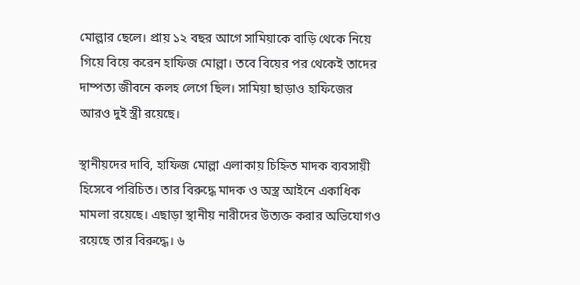মোল্লার ছেলে। প্রায় ১২ বছর আগে সামিয়াকে বাড়ি থেকে নিয়ে গিয়ে বিয়ে করেন হাফিজ মোল্লা। তবে বিয়ের পর থেকেই তাদের দাম্পত্য জীবনে কলহ লেগে ছিল। সামিয়া ছাড়াও হাফিজের আরও দুই স্ত্রী রয়েছে।

স্থানীয়দের দাবি, হাফিজ মোল্লা এলাকায় চিহ্নিত মাদক ব্যবসায়ী হিসেবে পরিচিত। তার বিরুদ্ধে মাদক ও অস্ত্র আইনে একাধিক মামলা রয়েছে। এছাড়া স্থানীয় নারীদের উত্যক্ত করার অভিযোগও রয়েছে তার বিরুদ্ধে। ৬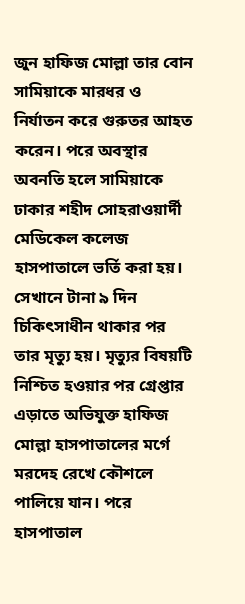জুন হাফিজ মোল্লা তার বোন সামিয়াকে মারধর ও নির্যাতন করে গুরুতর আহত করেন। পরে অবস্থার অবনতি হলে সামিয়াকে ঢাকার শহীদ সোহরাওয়ার্দী মেডিকেল কলেজ হাসপাতালে ভর্তি করা হয়। সেখানে টানা ৯ দিন চিকিৎসাধীন থাকার পর তার মৃত্যু হয়। মৃত্যুর বিষয়টি নিশ্চিত হওয়ার পর গ্রেপ্তার এড়াতে অভিযুক্ত হাফিজ মোল্লা হাসপাতালের মর্গে মরদেহ রেখে কৌশলে পালিয়ে যান। পরে হাসপাতাল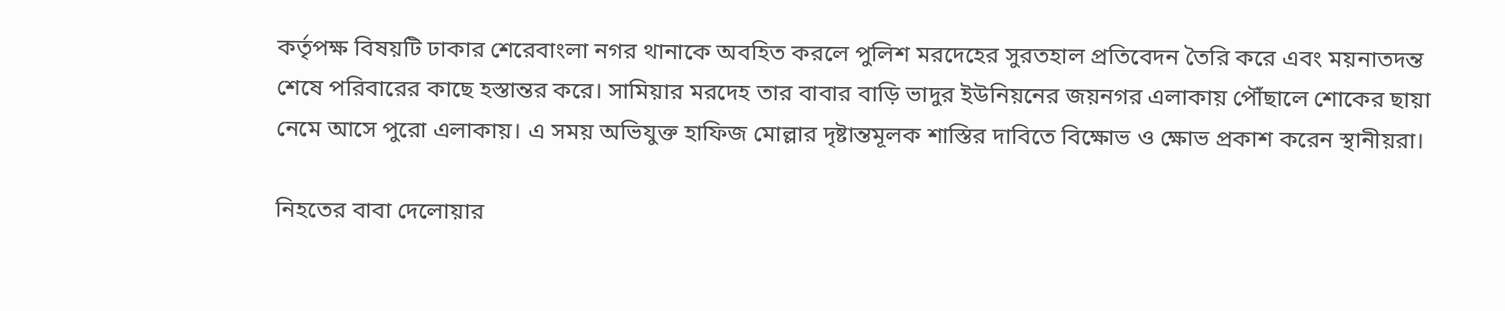কর্তৃপক্ষ বিষয়টি ঢাকার শেরেবাংলা নগর থানাকে অবহিত করলে পুলিশ মরদেহের সুরতহাল প্রতিবেদন তৈরি করে এবং ময়নাতদন্ত শেষে পরিবারের কাছে হস্তান্তর করে। সামিয়ার মরদেহ তার বাবার বাড়ি ভাদুর ইউনিয়নের জয়নগর এলাকায় পৌঁছালে শোকের ছায়া নেমে আসে পুরো এলাকায়। এ সময় অভিযুক্ত হাফিজ মোল্লার দৃষ্টান্তমূলক শাস্তির দাবিতে বিক্ষোভ ও ক্ষোভ প্রকাশ করেন স্থানীয়রা।

নিহতের বাবা দেলোয়ার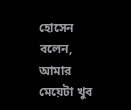হোসেন বলেন, আমার মেয়েটা খুব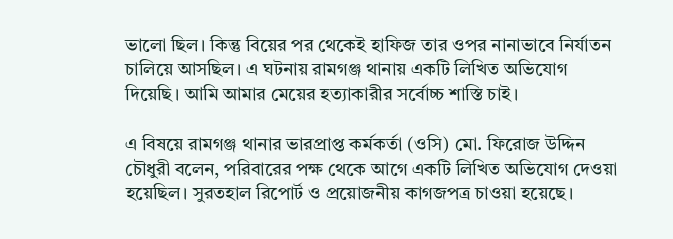ভালো ছিল। কিন্তু বিয়ের পর থেকেই হাফিজ তার ওপর নানাভাবে নির্যাতন চালিয়ে আসছিল। এ ঘটনায় রামগঞ্জ থানায় একটি লিখিত অভিযোগ দিয়েছি। আমি আমার মেয়ের হত্যাকারীর সর্বোচ্চ শাস্তি চাই।

এ বিষয়ে রামগঞ্জ থানার ভারপ্রাপ্ত কর্মকর্তা (ওসি) মো. ফিরোজ উদ্দিন চৌধুরী বলেন, পরিবারের পক্ষ থেকে আগে একটি লিখিত অভিযোগ দেওয়া হয়েছিল। সুরতহাল রিপোর্ট ও প্রয়োজনীয় কাগজপত্র চাওয়া হয়েছে।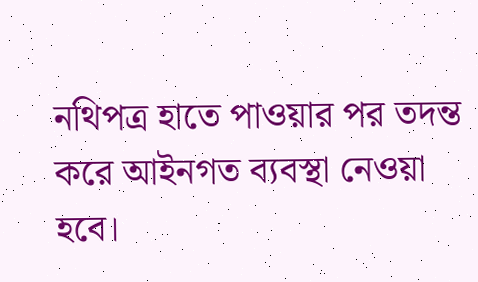নথিপত্র হাতে পাওয়ার পর তদন্ত করে আইনগত ব্যবস্থা নেওয়া হবে।